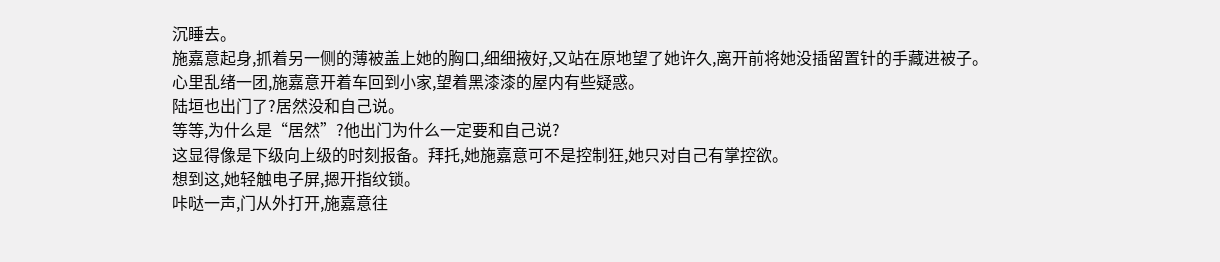沉睡去。
施嘉意起身,抓着另一侧的薄被盖上她的胸口,细细掖好,又站在原地望了她许久,离开前将她没插留置针的手藏进被子。
心里乱绪一团,施嘉意开着车回到小家,望着黑漆漆的屋内有些疑惑。
陆垣也出门了?居然没和自己说。
等等,为什么是“居然”?他出门为什么一定要和自己说?
这显得像是下级向上级的时刻报备。拜托,她施嘉意可不是控制狂,她只对自己有掌控欲。
想到这,她轻触电子屏,摁开指纹锁。
咔哒一声,门从外打开,施嘉意往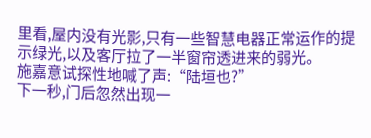里看,屋内没有光影,只有一些智慧电器正常运作的提示绿光,以及客厅拉了一半窗帘透进来的弱光。
施嘉意试探性地喊了声:“陆垣也?”
下一秒,门后忽然出现一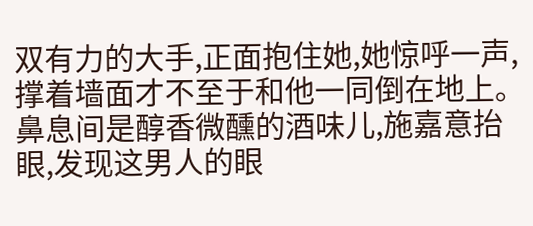双有力的大手,正面抱住她,她惊呼一声,撑着墙面才不至于和他一同倒在地上。
鼻息间是醇香微醺的酒味儿,施嘉意抬眼,发现这男人的眼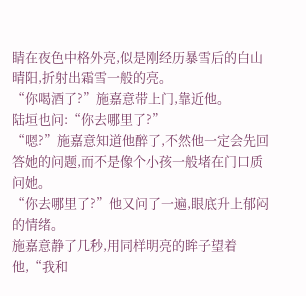睛在夜色中格外亮,似是刚经历暴雪后的白山晴阳,折射出霜雪一般的亮。
“你喝酒了?”施嘉意带上门,靠近他。
陆垣也问:“你去哪里了?”
“嗯?”施嘉意知道他醉了,不然他一定会先回答她的问题,而不是像个小孩一般堵在门口质问她。
“你去哪里了?”他又问了一遍,眼底升上郁闷的情绪。
施嘉意静了几秒,用同样明亮的眸子望着他,“我和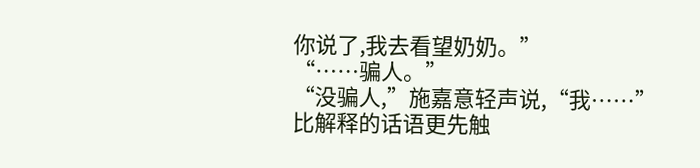你说了,我去看望奶奶。”
“……骗人。”
“没骗人,”施嘉意轻声说,“我……”
比解释的话语更先触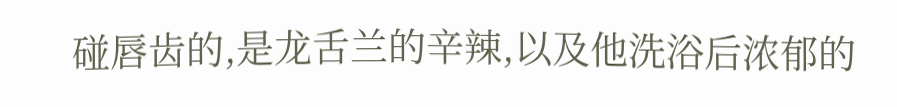碰唇齿的,是龙舌兰的辛辣,以及他洗浴后浓郁的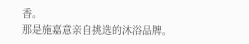香。
那是施嘉意亲自挑选的沐浴品牌。